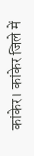कांकेर। कांकेर जिले में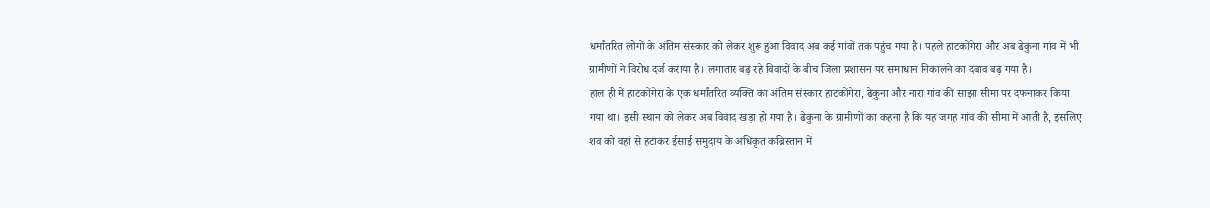धर्मांतरित लोगों के अंतिम संस्कार को लेकर शुरू हुआ विवाद अब कई गांवों तक पहुंच गया है। पहले हाटकोंगेरा और अब ढेकुना गांव में भी ग्रामीणों ने विरोध दर्ज कराया है। लगातार बढ़ रहे विवादों के बीच जिला प्रशासन पर समाधान निकालने का दबाव बढ़ गया है।
हाल ही में हाटकोंगेरा के एक धर्मांतरित व्यक्ति का अंतिम संस्कार हाटकोंगेरा, ढेकुना और नारा गांव की साझा सीमा पर दफनाकर किया गया था। इसी स्थान को लेकर अब विवाद खड़ा हो गया है। ढेकुना के ग्रामीणों का कहना है कि यह जगह गांव की सीमा में आती है, इसलिए शव को वहां से हटाकर ईसाई समुदाय के अधिकृत कब्रिस्तान में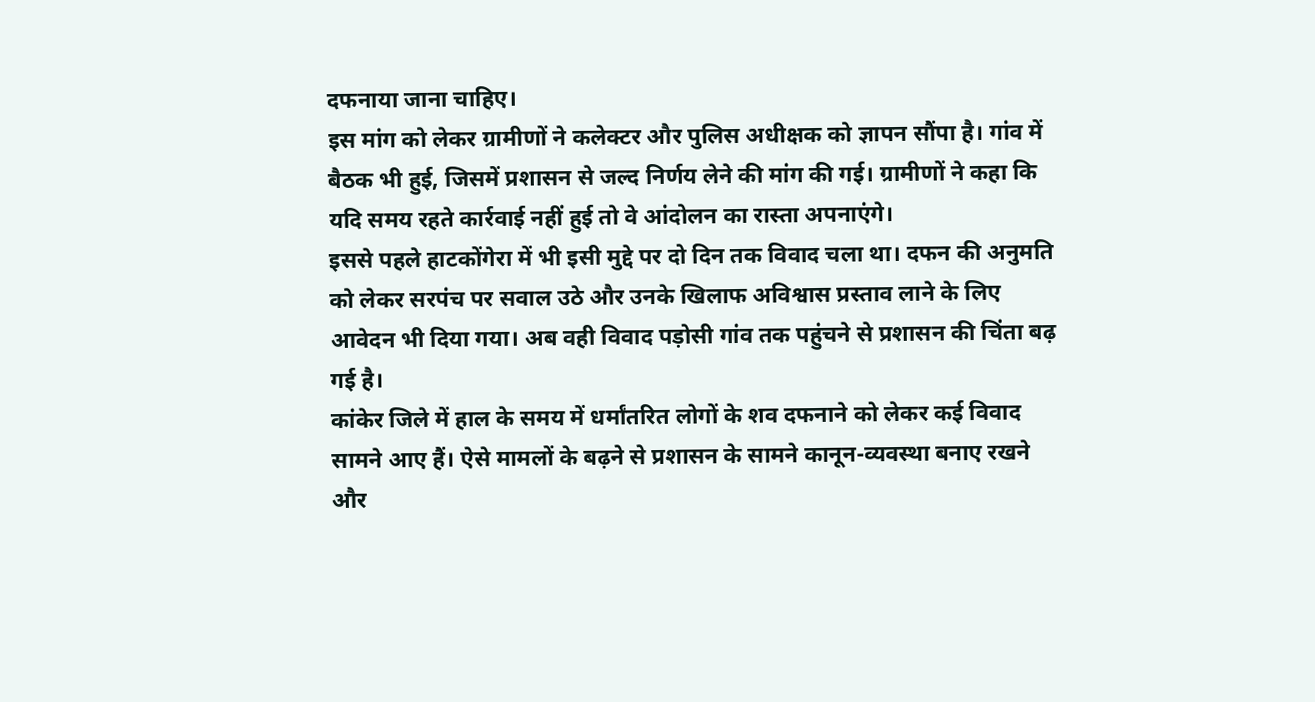दफनाया जाना चाहिए।
इस मांग को लेकर ग्रामीणों ने कलेक्टर और पुलिस अधीक्षक को ज्ञापन सौंपा है। गांव में बैठक भी हुई, जिसमें प्रशासन से जल्द निर्णय लेने की मांग की गई। ग्रामीणों ने कहा कि यदि समय रहते कार्रवाई नहीं हुई तो वे आंदोलन का रास्ता अपनाएंगे।
इससे पहले हाटकोंगेरा में भी इसी मुद्दे पर दो दिन तक विवाद चला था। दफन की अनुमति को लेकर सरपंच पर सवाल उठे और उनके खिलाफ अविश्वास प्रस्ताव लाने के लिए आवेदन भी दिया गया। अब वही विवाद पड़ोसी गांव तक पहुंचने से प्रशासन की चिंता बढ़ गई है।
कांकेर जिले में हाल के समय में धर्मांतरित लोगों के शव दफनाने को लेकर कई विवाद सामने आए हैं। ऐसे मामलों के बढ़ने से प्रशासन के सामने कानून-व्यवस्था बनाए रखने और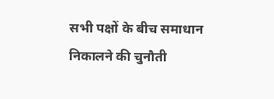सभी पक्षों के बीच समाधान निकालने की चुनौती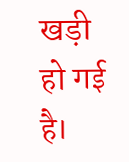खड़ी हो गई है।